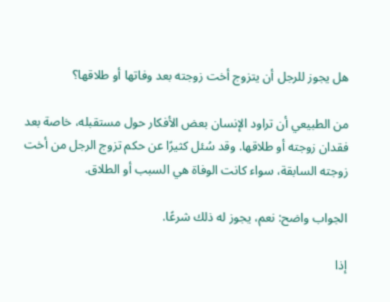هل يجوز للرجل أن يتزوج أخت زوجته بعد وفاتها أو طلاقها؟

من الطبيعي أن تراود الإنسان بعض الأفكار حول مستقبله، خاصة بعد فقدان زوجته أو طلاقها. وقد سُئل كثيرًا عن حكم تزوج الرجل من أخت زوجته السابقة، سواء كانت الوفاة هي السبب أو الطلاق.

الجواب واضح: نعم، يجوز له ذلك شرعًا.

إذا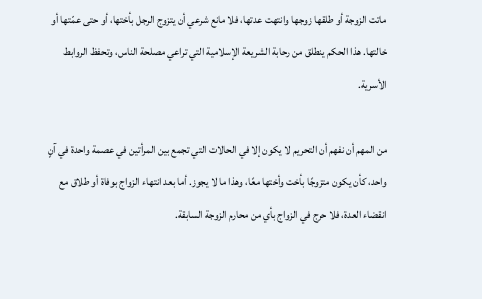ماتت الزوجة أو طلقها زوجها وانتهت عدتها، فلا مانع شرعي أن يتزوج الرجل بأختها، أو حتى عمّتها أو خالتها. هذا الحكم ينطلق من رحابة الشريعة الإسلامية التي تراعي مصلحة الناس، وتحفظ الروابط الأسرية.

من المهم أن نفهم أن التحريم لا يكون إلا في الحالات التي تجمع بين المرأتين في عصمة واحدة في آنٍ واحد، كأن يكون متزوجًا بأخت وأختها معًا، وهذا ما لا يجوز. أما بعد انتهاء الزواج بوفاة أو طلاق مع انقضاء العدة، فلا حرج في الزواج بأي من محارم الزوجة السابقة.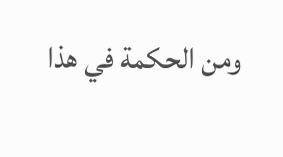ومن الحكمة في هذا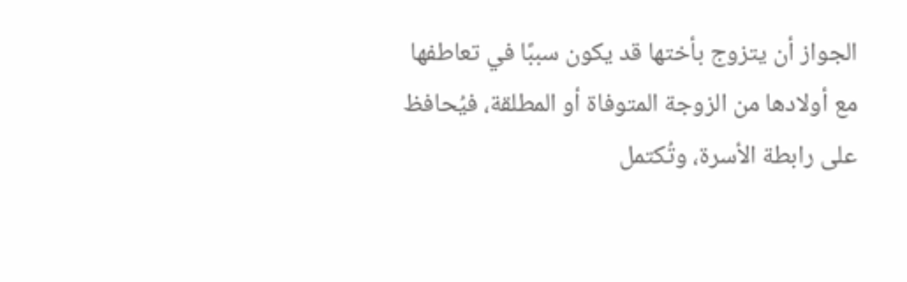الجواز أن يتزوج بأختها قد يكون سببًا في تعاطفها مع أولادها من الزوجة المتوفاة أو المطلقة، فيُحافظ على رابطة الأسرة، وتُكتمل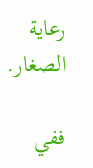رعاية الصغار.

ففي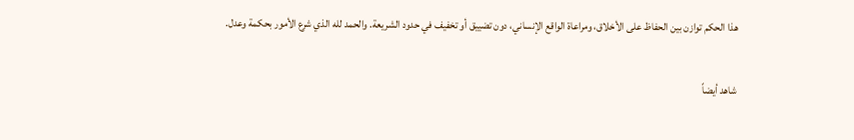هذا الحكم توازن بين الحفاظ على الأخلاق، ومراعاة الواقع الإنساني، دون تضييق أو تخفيف في حدود الشريعة. والحمد لله الذي شرع الأمور بحكمة وعدل.

شاهد أيضاً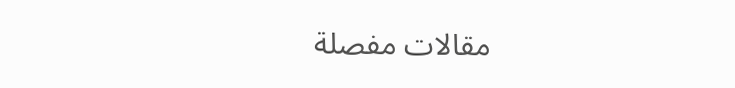مقالات مفصلة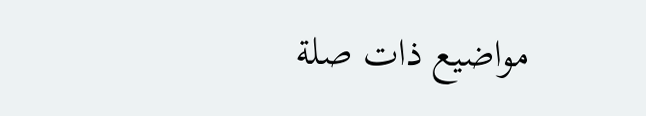مواضيع ذات صلة